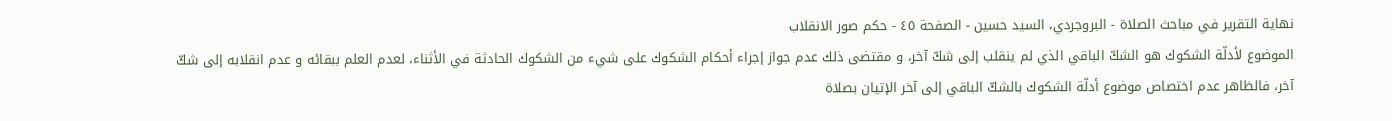نهاية التقرير في مباحث الصلاة - البروجردي، السيد حسين - الصفحة ٤٥ - حكم صور الانقلاب
الموضوع لأدلّة الشكوك هو الشكّ الباقي الذي لم ينقلب إلى شكّ آخر، و مقتضى ذلك عدم جواز إجراء أحكام الشكوك على شيء من الشكوك الحادثة في الأثناء، لعدم العلم ببقائه و عدم انقلابه إلى شكّ آخر، فالظاهر عدم اختصاص موضوع أدلّة الشكوك بالشكّ الباقي إلى آخر الإتيان بصلاة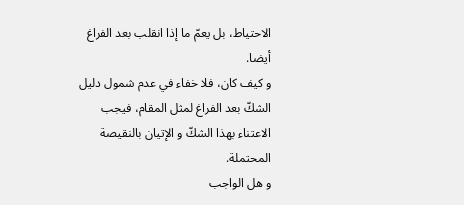الاحتياط، بل يعمّ ما إذا انقلب بعد الفراغ أيضا.
و كيف كان، فلا خفاء في عدم شمول دليل الشكّ بعد الفراغ لمثل المقام، فيجب الاعتناء بهذا الشكّ و الإتيان بالنقيصة المحتملة.
و هل الواجب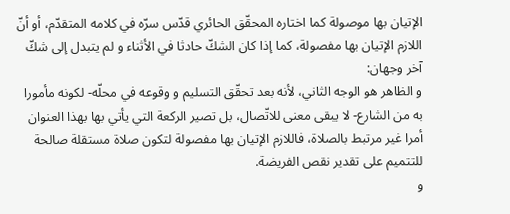الإتيان بها موصولة كما اختاره المحقّق الحائري قدّس سرّه في كلامه المتقدّم، أو أنّ اللازم الإتيان بها مفصولة، كما إذا كان الشكّ حادثا في الأثناء و لم يتبدل إلى شكّ آخر وجهان:
و الظاهر هو الوجه الثاني، لأنه بعد تحقّق التسليم و وقوعه في محلّه- لكونه مأمورا به من الشارع- لا يبقى معنى للاتّصال، بل تصير الركعة التي يأتي بها بهذا العنوان أمرا غير مرتبط بالصلاة، فاللازم الإتيان بها مفصولة لتكون صلاة مستقلة صالحة للتتميم على تقدير نقص الفريضة.
و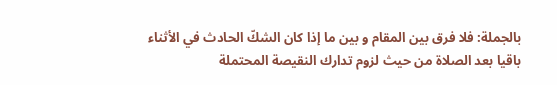بالجملة: فلا فرق بين المقام و بين ما إذا كان الشكّ الحادث في الأثناء باقيا بعد الصلاة من حيث لزوم تدارك النقيصة المحتملة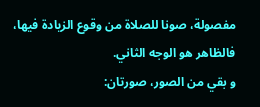مفصولة، صونا للصلاة من وقوع الزيادة فيها، فالظاهر هو الوجه الثاني.
و بقي من الصور، صورتان: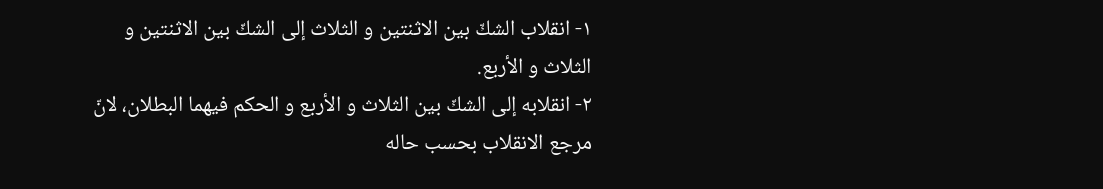١- انقلاب الشكّ بين الاثنتين و الثلاث إلى الشكّ بين الاثنتين و الثلاث و الأربع.
٢- انقلابه إلى الشكّ بين الثلاث و الأربع و الحكم فيهما البطلان، لانّ مرجع الانقلاب بحسب حاله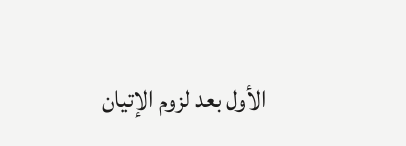الأول بعد لزوم الإتيان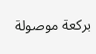بركعة موصولة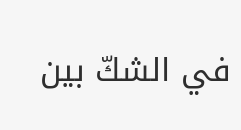في الشكّ بين